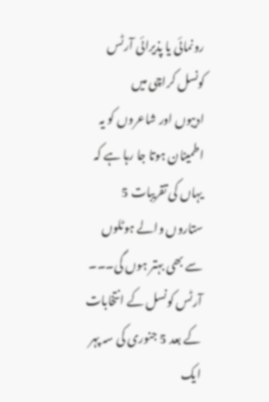رونمائی یا پذیرائی آرٹس کونسل کراچی میں
ادیبوں اور شاعروں کو یہ اطمینان ہوتا جا رہا ہے کہ یہاں کی تقریبات 5 ستاروں والے ہوٹلوں سے بھی بہتر ہوں گی۔۔۔
آرٹس کونسل کے انتخابات کے بعد 5 جنوری کی سہ پہر ایک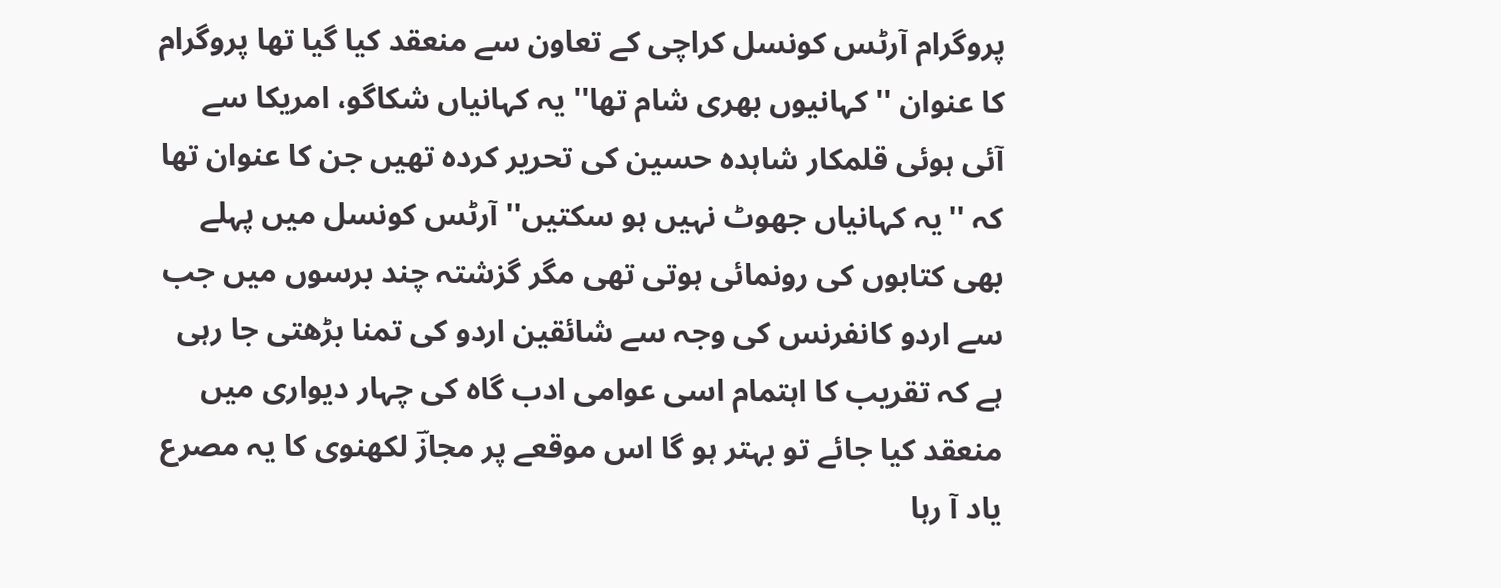پروگرام آرٹس کونسل کراچی کے تعاون سے منعقد کیا گیا تھا پروگرام کا عنوان ''کہانیوں بھری شام تھا'' یہ کہانیاں شکاگو، امریکا سے آئی ہوئی قلمکار شاہدہ حسین کی تحریر کردہ تھیں جن کا عنوان تھا کہ ''یہ کہانیاں جھوٹ نہیں ہو سکتیں'' آرٹس کونسل میں پہلے بھی کتابوں کی رونمائی ہوتی تھی مگر گزشتہ چند برسوں میں جب سے اردو کانفرنس کی وجہ سے شائقین اردو کی تمنا بڑھتی جا رہی ہے کہ تقریب کا اہتمام اسی عوامی ادب گاہ کی چہار دیواری میں منعقد کیا جائے تو بہتر ہو گا اس موقعے پر مجازؔ لکھنوی کا یہ مصرع یاد آ رہا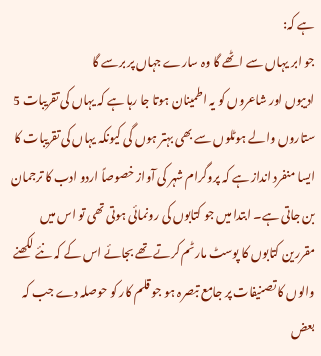ہے کہ:
جو ابر یہاں سے اٹھے گا وہ سارے جہاں پر برسے گا
ادیبوں اور شاعروں کو یہ اطمینان ہوتا جا رہا ہے کہ یہاں کی تقریبات 5 ستاروں والے ہوٹلوں سے بھی بہتر ہوں گی کیونکہ یہاں کی تقریبات کا ایسا منفرد انداز ہے کہ پروگرام شہر کی آواز خصوصاً اردو ادب کا ترجمان بن جاتی ہے۔ ابتدا میں جو کتابوں کی رونمائی ہوتی تھی تو اس میں مقررین کتابوں کا پوسٹ مارٹم کرتے تھے بجائے اس کے کہ نئے لکھنے والوں کا تصنیفات پر جامع تبصرہ ہو جو قلم کار کو حوصلہ دے جب کہ بعض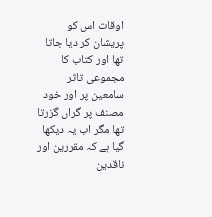اوقات اس کو پریشان کر دیا جاتا تھا اور کتاب کا مجموعی تاثر سامعین پر اور خود مصنف پر گراں گزرتا تھا مگر اب یہ دیکھا گیا ہے کہ مقررین اور ناقدین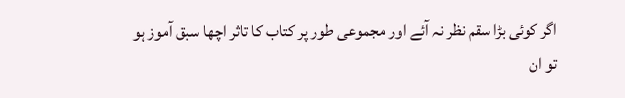اگر کوئی بڑا سقم نظر نہ آئے اور مجموعی طور پر کتاب کا تاثر اچھا سبق آموز ہو تو ان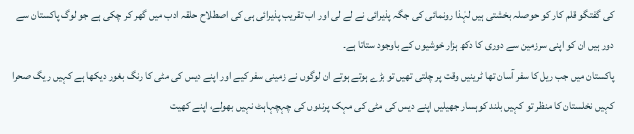کی گفتگو قلم کار کو حوصلہ بخشتی ہیں لہٰذا رونمائی کی جگہ پذیرائی نے لے لی اور اب تقریب پذیرائی ہی کی اصطلاح حلقہ ادب میں گھر کر چکی ہے جو لوگ پاکستان سے دور ہیں ان کو اپنی سرزمین سے دوری کا دکھ ہزار خوشیوں کے باوجود ستاتا ہے۔
پاکستان میں جب ریل کا سفر آسان تھا ٹرینیں وقت پر چلتی تھیں تو بڑے ہوتے ہوتے ان لوگوں نے زمینی سفر کیے اور اپنے دیس کی مٹی کا رنگ بغور دیکھا ہے کہیں ریگ صحرا کہیں نخلستان کا منظر تو کہیں بلند کوہسار جھیلیں اپنے دیس کی مٹی کی مہک پرندوں کی چہچہاہٹ نہیں بھولے، اپنے کھیت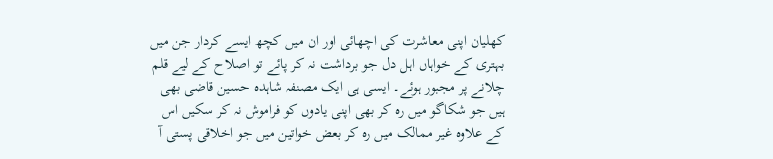کھلیان اپنی معاشرت کی اچھائی اور ان میں کچھ ایسے کردار جن میں بہتری کے خواہاں اہل دل جو برداشت نہ کر پائے تو اصلاح کے لیے قلم چلانے پر مجبور ہوئے۔ ایسی ہی ایک مصنفہ شاہدہ حسین قاضی بھی ہیں جو شکاگو میں رہ کر بھی اپنی یادوں کو فراموش نہ کر سکیں اس کے علاوہ غیر ممالک میں رہ کر بعض خواتین میں جو اخلاقی پستی آ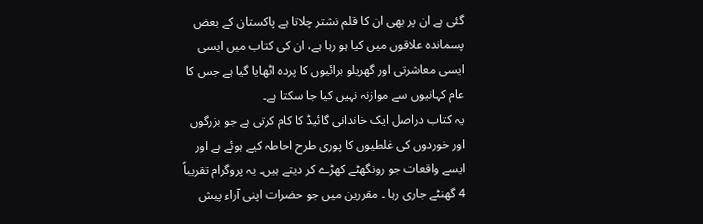گئی ہے ان پر بھی ان کا قلم نشتر چلاتا ہے پاکستان کے بعض پسماندہ علاقوں میں کیا ہو رہا ہے، ان کی کتاب میں ایسی ایسی معاشرتی اور گھریلو برائیوں کا پردہ اٹھایا گیا ہے جس کا عام کہانیوں سے موازنہ نہیں کیا جا سکتا ہے۔
یہ کتاب دراصل ایک خاندانی گائیڈ کا کام کرتی ہے جو بزرگوں اور خوردوں کی غلطیوں کا پوری طرح احاطہ کیے ہوئے ہے اور ایسے واقعات جو رونگھٹے کھڑے کر دیتے ہیں۔ یہ پروگرام تقریباً 4 گھنٹے جاری رہا ۔ مقررین میں جو حضرات اپنی آراء پیش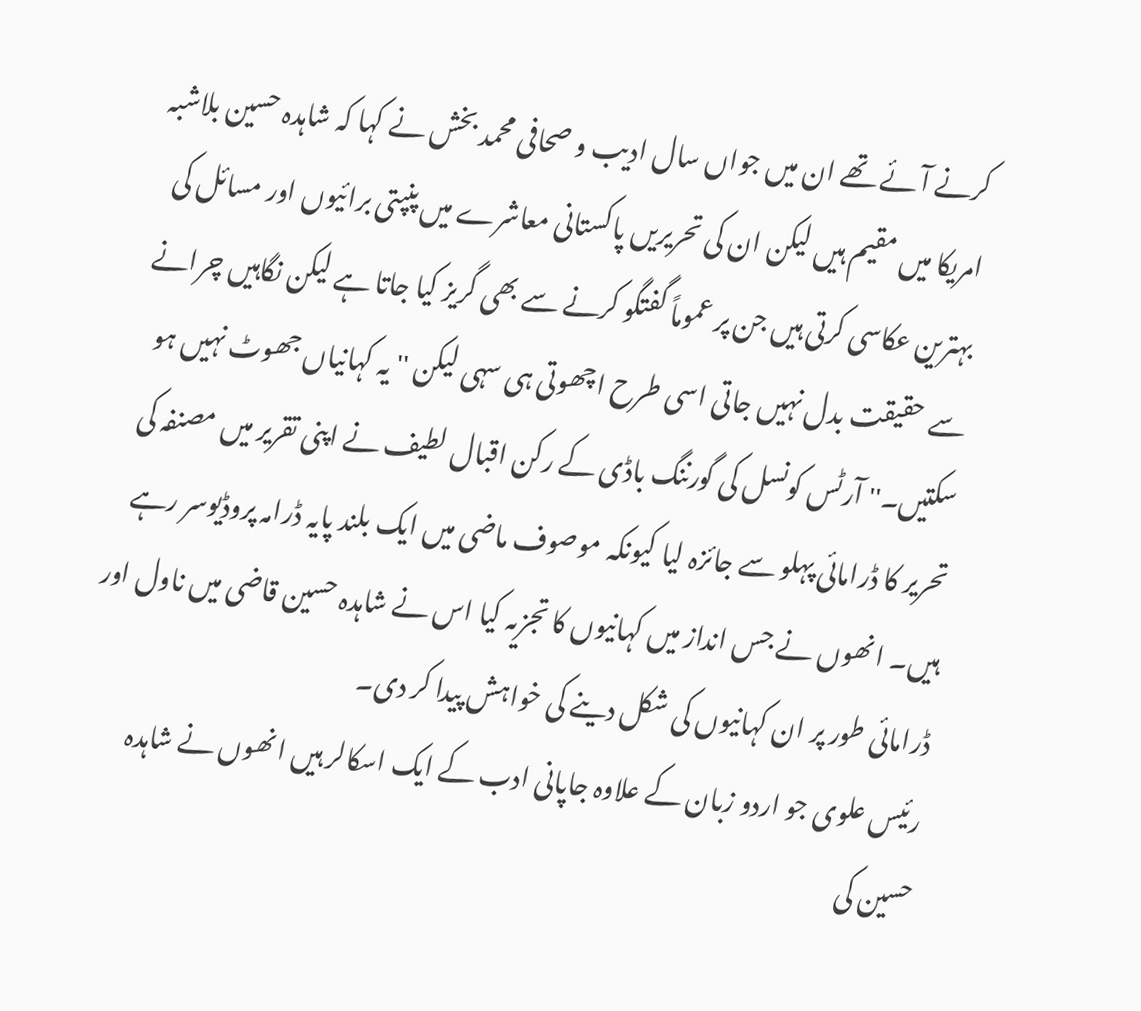کرنے آئے تھے ان میں جواں سال ادیب و صحافی محمد بخش نے کہا کہ شاہدہ حسین بلاشبہ امریکا میں مقیم ہیں لیکن ان کی تحریریں پاکستانی معاشرے میں پنپتی برائیوں اور مسائل کی بہترین عکاسی کرتی ہیں جن پر عموماً گفتگو کرنے سے بھی گریز کیا جاتا ہے لیکن نگاہیں چرانے سے حقیقت بدل نہیں جاتی اسی طرح اچھوتی ہی سہی لیکن ''یہ کہانیاں جھوٹ نہیں ہو سکتیں۔'' آرٹس کونسل کی گورننگ باڈی کے رکن اقبال لطیف نے اپنی تقریر میں مصنفہ کی تحریر کا ڈرامائی پہلو سے جائزہ لیا کیونکہ موصوف ماضی میں ایک بلند پایہ ڈرامہ پروڈیوسر رہے ہیں۔ انھوں نے جس انداز میں کہانیوں کا تجزیہ کیا اس نے شاہدہ حسین قاضی میں ناول اور ڈرامائی طور پر ان کہانیوں کی شکل دینے کی خواہش پیدا کر دی۔
رئیس علوی جو اردو زبان کے علاوہ جاپانی ادب کے ایک اسکالر ہیں انھوں نے شاہدہ حسین کی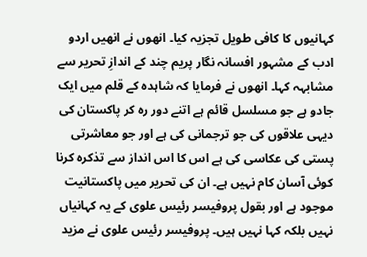کہانیوں کا کافی طویل تجزیہ کیا۔ انھوں نے انھیں اردو ادب کے مشہور افسانہ نگار پریم چند کے اندازِ تحریر سے مشابہہ کہا۔ انھوں نے فرمایا کہ شاہدہ کے قلم میں ایک جادو ہے جو مسلسل قائم ہے اتنے دور رہ کر پاکستان کی دیہی علاقوں کی جو ترجمانی کی ہے اور جو معاشرتی پستی کی عکاسی کی ہے اس کا اس انداز سے تذکرہ کرنا کوئی آسان کام نہیں ہے۔ ان کی تحریر میں پاکستانیت موجود ہے اور بقول پروفیسر رئیس علوی کے یہ کہانیاں نہیں بلکہ کہا نہیں ہیں۔ پروفیسر رئیس علوی نے مزید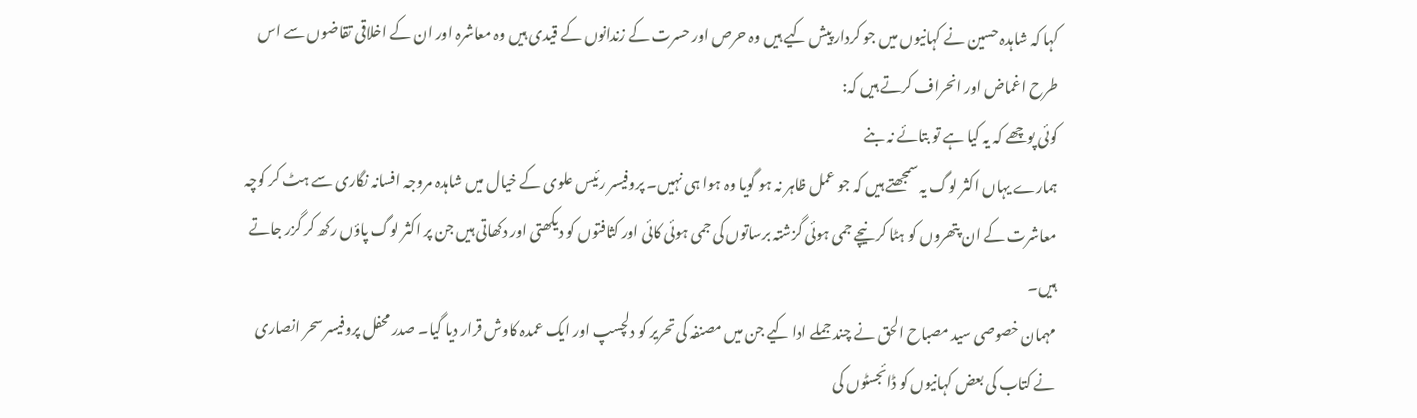کہا کہ شاہدہ حسین نے کہانیوں میں جو کردار پیش کیے ہیں وہ حرص اور حسرت کے زندانوں کے قیدی ہیں وہ معاشرہ اور ان کے اخلاقی تقاضوں سے اس طرح اغماض اور انحراف کرتے ہیں کہ:
کوئی پوچھے کہ یہ کیا ہے تو بتائے نہ بنے
ہمارے یہاں اکثر لوگ یہ سمجھتے ہیں کہ جو عمل ظاہر نہ ہو گویا وہ ہوا ہی نہیں۔ پروفیسر رئیس علوی کے خیال میں شاہدہ مروجہ افسانہ نگاری سے ہٹ کر کوچہ معاشرت کے ان پتھروں کو ہٹا کر نیچے جمی ہوئی گزشتہ برساتوں کی جمی ہوئی کائی اور کثافتوں کو دیکھتی اور دکھاتی ہیں جن پر اکثر لوگ پاؤں رکھ کر گزر جاتے ہیں۔
مہمان خصوصی سید مصباح الحق نے چند جملے ادا کیے جن میں مصنفہ کی تحریر کو دلچسپ اور ایک عمدہ کاوش قرار دیا گیا۔ صدر محفل پروفیسر سحر انصاری نے کتاب کی بعض کہانیوں کو ڈائجسٹوں کی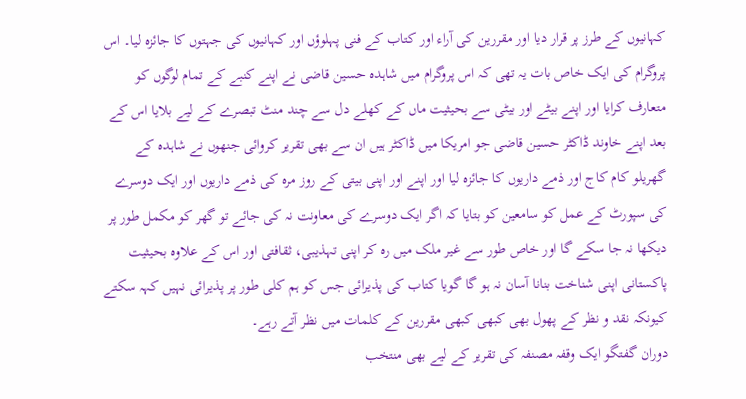کہانیوں کے طرز پر قرار دیا اور مقررین کی آراء اور کتاب کے فنی پہلوؤں اور کہانیوں کی جہتوں کا جائزہ لیا۔ اس پروگرام کی ایک خاص بات یہ تھی کہ اس پروگرام میں شاہدہ حسین قاضی نے اپنے کنبے کے تمام لوگوں کو متعارف کرایا اور اپنے بیٹے اور بیٹی سے بحیثیت ماں کے کھلے دل سے چند منٹ تبصرے کے لیے بلایا اس کے بعد اپنے خاوند ڈاکٹر حسین قاضی جو امریکا میں ڈاکٹر ہیں ان سے بھی تقریر کروائی جنھوں نے شاہدہ کے گھریلو کام کاج اور ذمے داریوں کا جائزہ لیا اور اپنے اور اپنی بیتی کے روز مرہ کی ذمے داریوں اور ایک دوسرے کی سپورٹ کے عمل کو سامعین کو بتایا کہ اگر ایک دوسرے کی معاونت نہ کی جائے تو گھر کو مکمل طور پر دیکھا نہ جا سکے گا اور خاص طور سے غیر ملک میں رہ کر اپنی تہذیبی، ثقافتی اور اس کے علاوہ بحیثیت پاکستانی اپنی شناخت بنانا آسان نہ ہو گا گویا کتاب کی پذیرائی جس کو ہم کلی طور پر پذیرائی نہیں کہہ سکتے کیونکہ نقد و نظر کے پھول بھی کبھی کبھی مقررین کے کلمات میں نظر آتے رہے۔
دوران گفتگو ایک وقفہ مصنفہ کی تقریر کے لیے بھی منتخب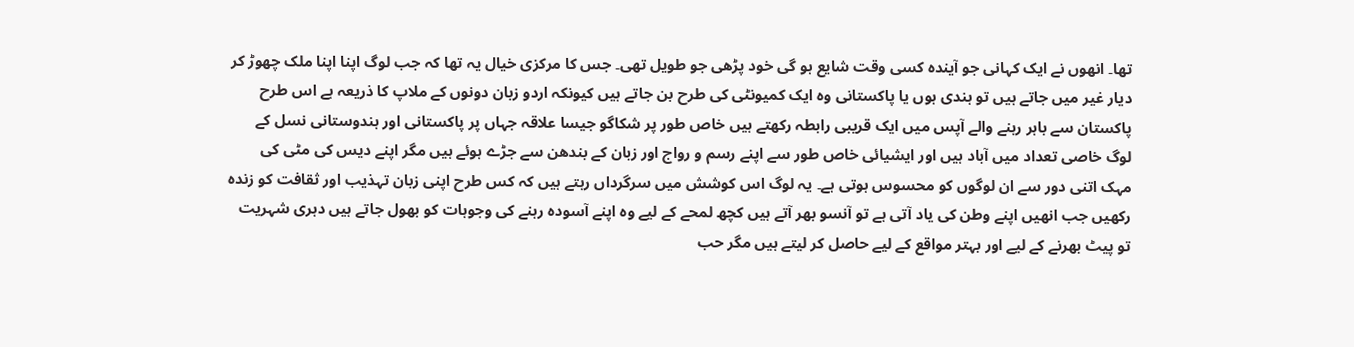تھا۔ انھوں نے ایک کہانی جو آیندہ کسی وقت شایع ہو گی خود پڑھی جو طویل تھی۔ جس کا مرکزی خیال یہ تھا کہ جب لوگ اپنا اپنا ملک چھوڑ کر دیار غیر میں جاتے ہیں تو ہندی ہوں یا پاکستانی وہ ایک کمیونٹی کی طرح بن جاتے ہیں کیونکہ اردو زبان دونوں کے ملاپ کا ذریعہ ہے اس طرح پاکستان سے باہر رہنے والے آپس میں ایک قریبی رابطہ رکھتے ہیں خاص طور پر شکاگو جیسا علاقہ جہاں پر پاکستانی اور ہندوستانی نسل کے لوگ خاصی تعداد میں آباد ہیں اور ایشیائی خاص طور سے اپنے رسم و رواج اور زبان کے بندھن سے جڑے ہوئے ہیں مگر اپنے دیس کی مٹی کی مہک اتنی دور سے ان لوگوں کو محسوس ہوتی ہے۔ یہ لوگ اس کوشش میں سرگرداں رہتے ہیں کہ کس طرح اپنی زبان تہذیب اور ثقافت کو زندہ رکھیں جب انھیں اپنے وطن کی یاد آتی ہے تو آنسو بھر آتے ہیں کچھ لمحے کے لیے وہ اپنے آسودہ رہنے کی وجوہات کو بھول جاتے ہیں دہری شہریت تو پیٹ بھرنے کے لیے اور بہتر مواقع کے لیے حاصل کر لیتے ہیں مگر حب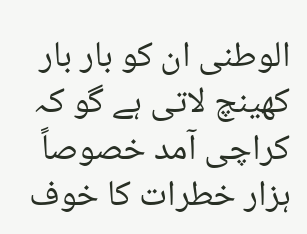الوطنی ان کو بار بار کھینچ لاتی ہے گو کہ کراچی آمد خصوصاً ہزار خطرات کا خوف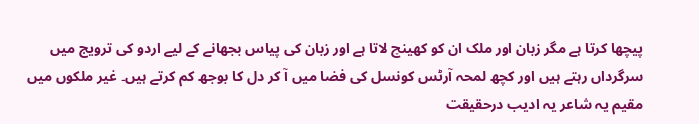پیچھا کرتا ہے مگر زبان اور ملک ان کو کھینچ لاتا ہے اور زبان کی پیاس بجھانے کے لیے اردو کی ترویج میں سرگرداں رہتے ہیں اور کچھ لمحہ آرٹس کونسل کی فضا میں آ کر دل کا بوجھ کم کرتے ہیں۔ غیر ملکوں میں مقیم یہ شاعر یہ ادیب درحقیقت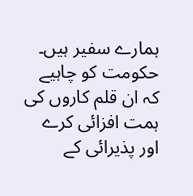ہمارے سفیر ہیں۔ حکومت کو چاہیے کہ ان قلم کاروں کی ہمت افزائی کرے اور پذیرائی کے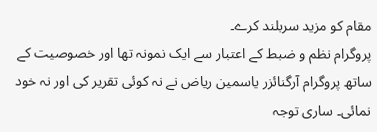مقام کو مزید سربلند کرے۔
پروگرام نظم و ضبط کے اعتبار سے ایک نمونہ تھا اور خصوصیت کے ساتھ پروگرام آرگنائزر یاسمین ریاض نے نہ کوئی تقریر کی اور نہ خود نمائی۔ ساری توجہ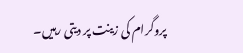پروگرام کی زینت پر دیتی رہیں۔